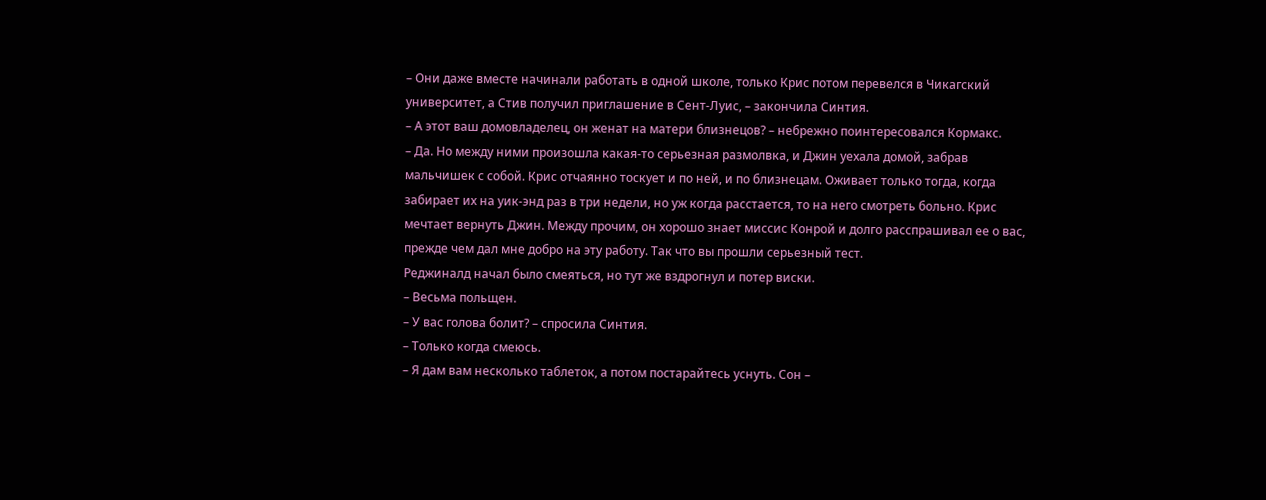– Они даже вместе начинали работать в одной школе, только Крис потом перевелся в Чикагский университет, а Стив получил приглашение в Сент-Луис, – закончила Синтия.
– А этот ваш домовладелец, он женат на матери близнецов? – небрежно поинтересовался Кормакс.
– Да. Но между ними произошла какая-то серьезная размолвка, и Джин уехала домой, забрав мальчишек с собой. Крис отчаянно тоскует и по ней, и по близнецам. Оживает только тогда, когда забирает их на уик-энд раз в три недели, но уж когда расстается, то на него смотреть больно. Крис мечтает вернуть Джин. Между прочим, он хорошо знает миссис Конрой и долго расспрашивал ее о вас, прежде чем дал мне добро на эту работу. Так что вы прошли серьезный тест.
Реджиналд начал было смеяться, но тут же вздрогнул и потер виски.
– Весьма польщен.
– У вас голова болит? – спросила Синтия.
– Только когда смеюсь.
– Я дам вам несколько таблеток, а потом постарайтесь уснуть. Сон –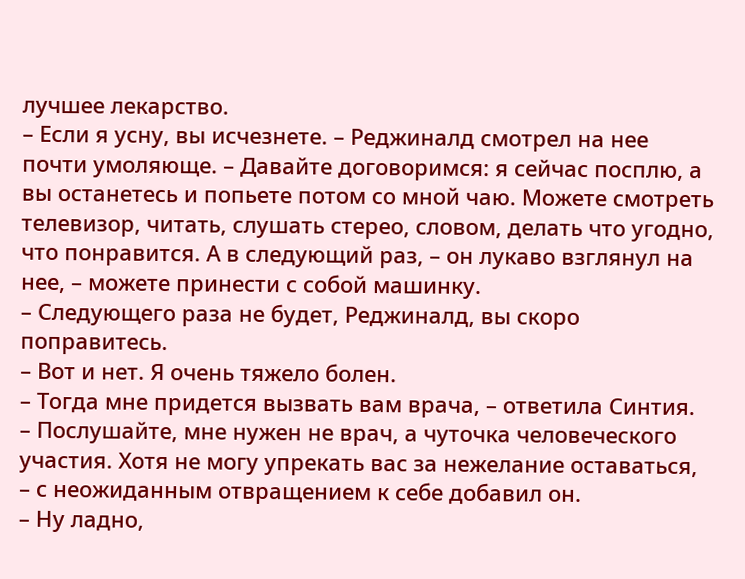лучшее лекарство.
– Если я усну, вы исчезнете. – Реджиналд смотрел на нее почти умоляюще. – Давайте договоримся: я сейчас посплю, а вы останетесь и попьете потом со мной чаю. Можете смотреть телевизор, читать, слушать стерео, словом, делать что угодно, что понравится. А в следующий раз, – он лукаво взглянул на нее, – можете принести с собой машинку.
– Следующего раза не будет, Реджиналд, вы скоро поправитесь.
– Вот и нет. Я очень тяжело болен.
– Тогда мне придется вызвать вам врача, – ответила Синтия.
– Послушайте, мне нужен не врач, а чуточка человеческого участия. Хотя не могу упрекать вас за нежелание оставаться, – с неожиданным отвращением к себе добавил он.
– Ну ладно,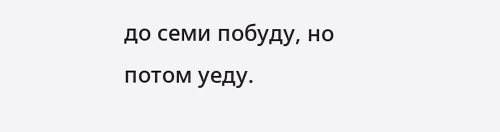до семи побуду, но потом уеду.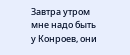Завтра утром мне надо быть у Конроев, они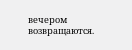вечером возвращаются.